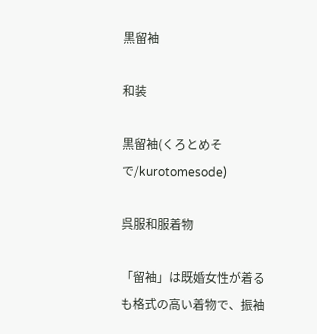黒留袖

和装

黒留袖(くろとめそで/kurotomesode)

呉服和服着物

「留袖」は既婚女性が着るも格式の高い着物で、振袖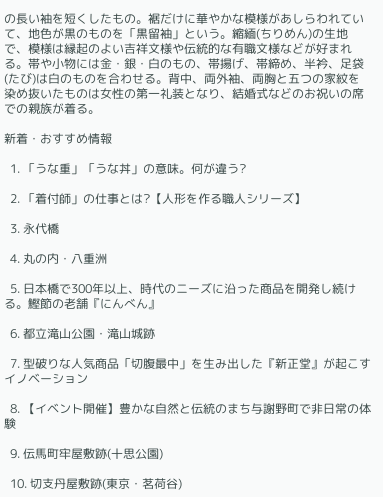の長い袖を短くしたもの。裾だけに華やかな模様があしらわれていて、地色が黒のものを「黒留袖」という。縮緬(ちりめん)の生地で、模様は縁起のよい吉祥文様や伝統的な有職文様などが好まれる。帯や小物には金・銀・白のもの、帯揚げ、帯締め、半衿、足袋(たび)は白のものを合わせる。背中、両外袖、両胸と五つの家紋を染め抜いたものは女性の第一礼装となり、結婚式などのお祝いの席での親族が着る。

新着・おすすめ情報

  1. 「うな重」「うな丼」の意味。何が違う?

  2. 「着付師」の仕事とは?【人形を作る職人シリーズ】

  3. 永代橋

  4. 丸の内・八重洲

  5. 日本橋で300年以上、時代のニーズに沿った商品を開発し続ける。鰹節の老舗『にんべん』

  6. 都立滝山公園・滝山城跡

  7. 型破りな人気商品「切腹最中」を生み出した『新正堂』が起こすイノベーション

  8. 【イベント開催】豊かな自然と伝統のまち与謝野町で非日常の体験

  9. 伝馬町牢屋敷跡(十思公園)

  10. 切支丹屋敷跡(東京・茗荷谷)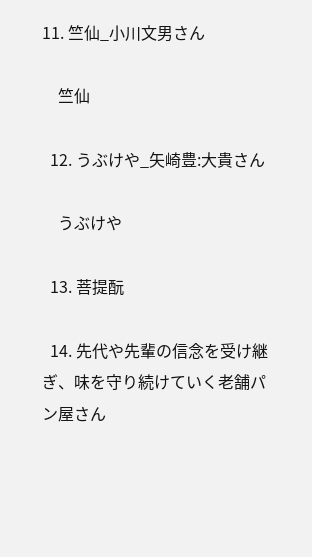11. 竺仙_小川文男さん

    竺仙

  12. うぶけや_矢崎豊:大貴さん

    うぶけや

  13. 菩提酛

  14. 先代や先輩の信念を受け継ぎ、味を守り続けていく老舗パン屋さん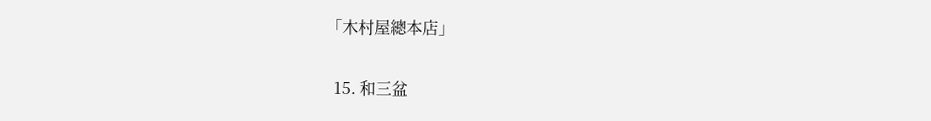「木村屋總本店」

  15. 和三盆